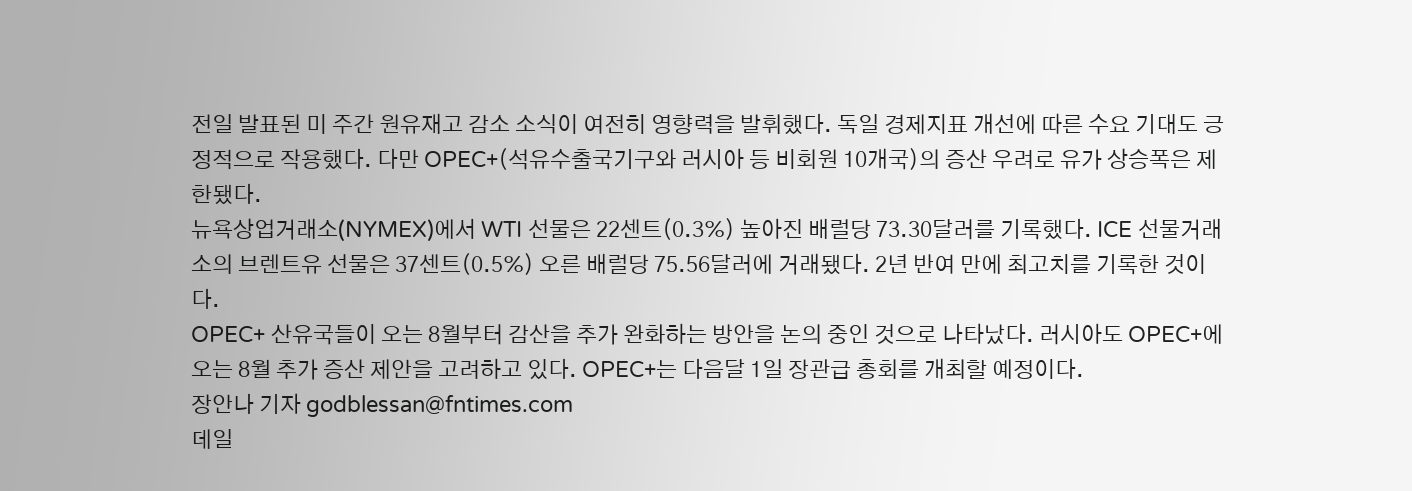전일 발표된 미 주간 원유재고 감소 소식이 여전히 영향력을 발휘했다. 독일 경제지표 개선에 따른 수요 기대도 긍정적으로 작용했다. 다만 OPEC+(석유수출국기구와 러시아 등 비회원 10개국)의 증산 우려로 유가 상승폭은 제한됐다.
뉴욕상업거래소(NYMEX)에서 WTI 선물은 22센트(0.3%) 높아진 배럴당 73.30달러를 기록했다. ICE 선물거래소의 브렌트유 선물은 37센트(0.5%) 오른 배럴당 75.56달러에 거래됐다. 2년 반여 만에 최고치를 기록한 것이다.
OPEC+ 산유국들이 오는 8월부터 감산을 추가 완화하는 방안을 논의 중인 것으로 나타났다. 러시아도 OPEC+에 오는 8월 추가 증산 제안을 고려하고 있다. OPEC+는 다음달 1일 장관급 총회를 개최할 예정이다.
장안나 기자 godblessan@fntimes.com
데일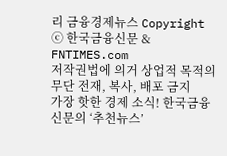리 금융경제뉴스 Copyright ⓒ 한국금융신문 & FNTIMES.com
저작권법에 의거 상업적 목적의 무단 전재, 복사, 배포 금지
가장 핫한 경제 소식! 한국금융신문의 ‘추천뉴스’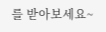를 받아보세요~